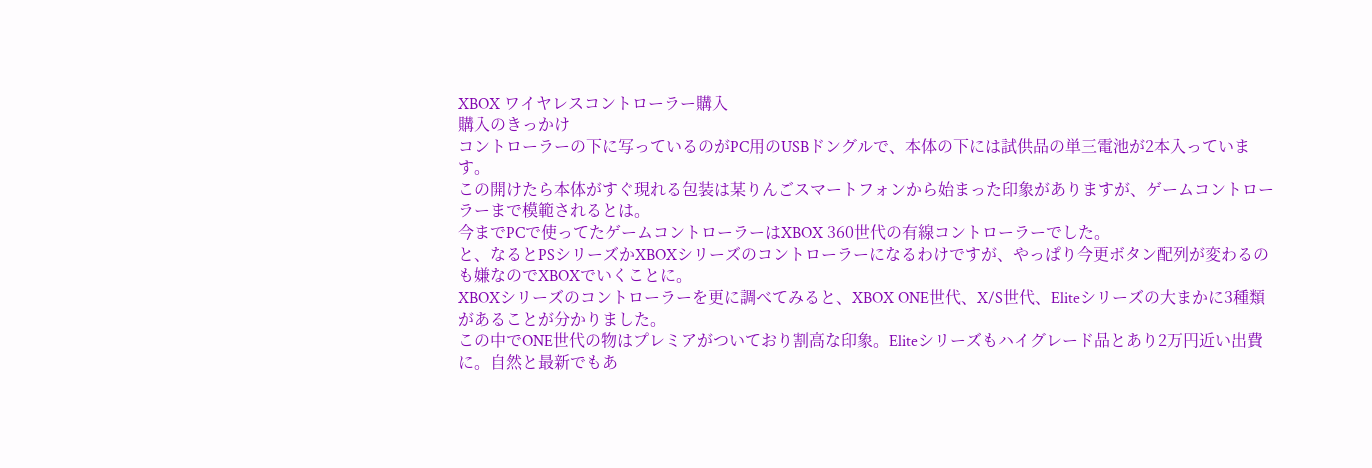XBOX ワイヤレスコントローラー購入
購入のきっかけ
コントローラーの下に写っているのがPC用のUSBドングルで、本体の下には試供品の単三電池が2本入っています。
この開けたら本体がすぐ現れる包装は某りんごスマートフォンから始まった印象がありますが、ゲームコントローラーまで模範されるとは。
今までPCで使ってたゲームコントローラーはXBOX 360世代の有線コントローラーでした。
と、なるとPSシリーズかXBOXシリーズのコントローラーになるわけですが、やっぱり今更ボタン配列が変わるのも嫌なのでXBOXでいくことに。
XBOXシリーズのコントローラーを更に調べてみると、XBOX ONE世代、X/S世代、Eliteシリーズの大まかに3種類があることが分かりました。
この中でONE世代の物はプレミアがついており割高な印象。Eliteシリーズもハイグレード品とあり2万円近い出費に。自然と最新でもあ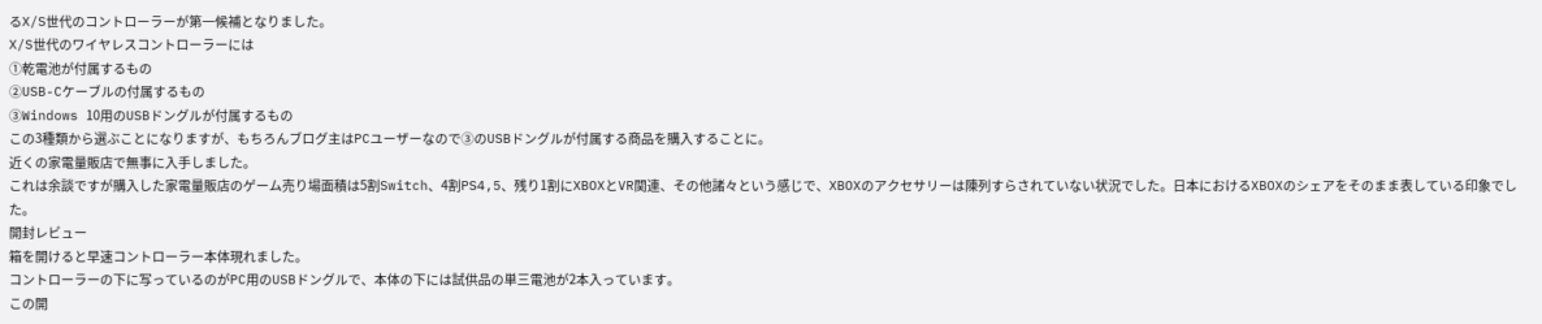るX/S世代のコントローラーが第一候補となりました。
X/S世代のワイヤレスコントローラーには
①乾電池が付属するもの
②USB-Cケーブルの付属するもの
③Windows 10用のUSBドングルが付属するもの
この3種類から選ぶことになりますが、もちろんブログ主はPCユーザーなので③のUSBドングルが付属する商品を購入することに。
近くの家電量販店で無事に入手しました。
これは余談ですが購入した家電量販店のゲーム売り場面積は5割Switch、4割PS4,5、残り1割にXBOXとVR関連、その他諸々という感じで、XBOXのアクセサリーは陳列すらされていない状況でした。日本におけるXBOXのシェアをそのまま表している印象でした。
開封レビュー
箱を開けると早速コントローラー本体現れました。
コントローラーの下に写っているのがPC用のUSBドングルで、本体の下には試供品の単三電池が2本入っています。
この開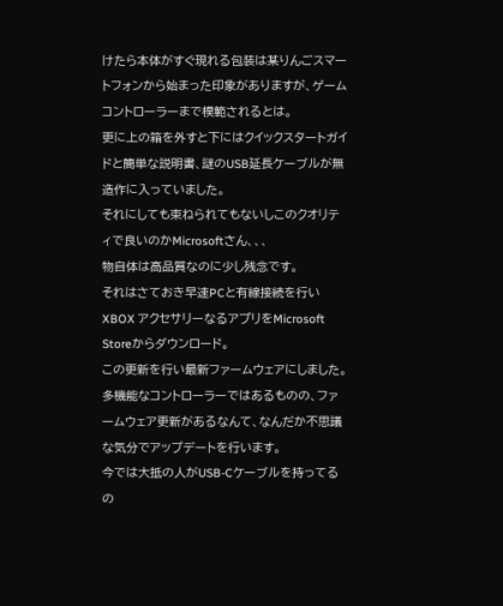けたら本体がすぐ現れる包装は某りんごスマートフォンから始まった印象がありますが、ゲームコントローラーまで模範されるとは。
更に上の箱を外すと下にはクイックスタートガイドと簡単な説明書、謎のUSB延長ケーブルが無造作に入っていました。
それにしても束ねられてもないしこのクオリティで良いのかMicrosoftさん、、、
物自体は高品質なのに少し残念です。
それはさておき早速PCと有線接続を行いXBOX アクセサリーなるアプリをMicrosoft Storeからダウンロード。
この更新を行い最新ファームウェアにしました。多機能なコントローラーではあるものの、ファームウェア更新があるなんて、なんだか不思議な気分でアップデートを行います。
今では大抵の人がUSB-Cケーブルを持ってるの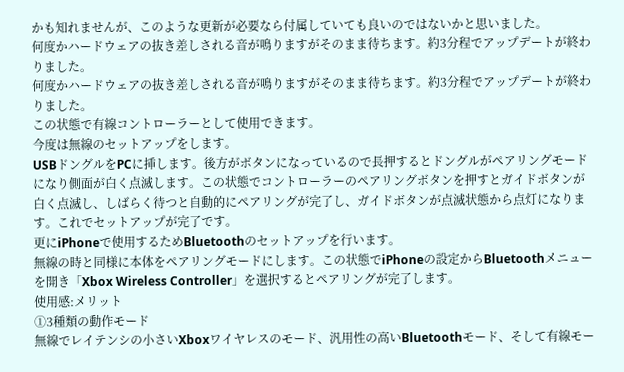かも知れませんが、このような更新が必要なら付属していても良いのではないかと思いました。
何度かハードウェアの抜き差しされる音が鳴りますがそのまま待ちます。約3分程でアップデートが終わりました。
何度かハードウェアの抜き差しされる音が鳴りますがそのまま待ちます。約3分程でアップデートが終わりました。
この状態で有線コントローラーとして使用できます。
今度は無線のセットアップをします。
USBドングルをPCに挿します。後方がボタンになっているので長押するとドングルがペアリングモードになり側面が白く点滅します。この状態でコントローラーのペアリングボタンを押すとガイドボタンが白く点滅し、しばらく待つと自動的にペアリングが完了し、ガイドボタンが点滅状態から点灯になります。これでセットアップが完了です。
更にiPhoneで使用するためBluetoothのセットアップを行います。
無線の時と同様に本体をペアリングモードにします。この状態でiPhoneの設定からBluetoothメニューを開き「Xbox Wireless Controller」を選択するとペアリングが完了します。
使用感:メリット
①3種類の動作モード
無線でレイテンシの小さいXboxワイヤレスのモード、汎用性の高いBluetoothモード、そして有線モー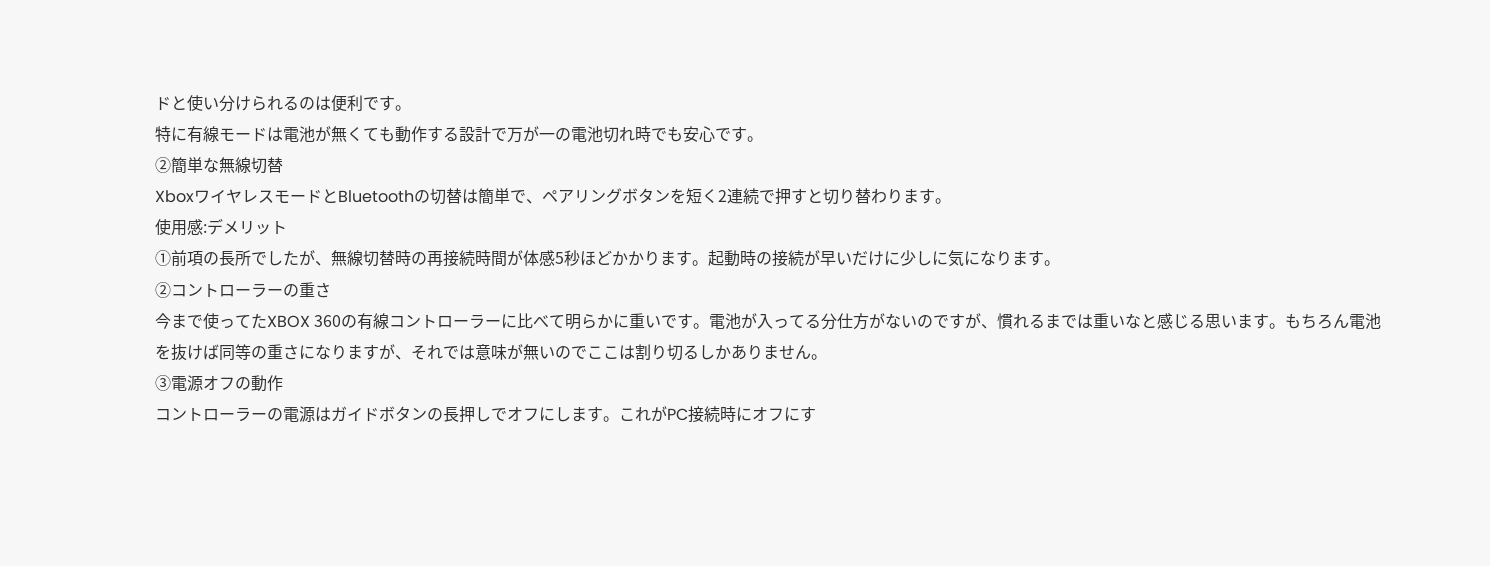ドと使い分けられるのは便利です。
特に有線モードは電池が無くても動作する設計で万が一の電池切れ時でも安心です。
②簡単な無線切替
XboxワイヤレスモードとBluetoothの切替は簡単で、ペアリングボタンを短く2連続で押すと切り替わります。
使用感:デメリット
①前項の長所でしたが、無線切替時の再接続時間が体感5秒ほどかかります。起動時の接続が早いだけに少しに気になります。
②コントローラーの重さ
今まで使ってたXBOX 360の有線コントローラーに比べて明らかに重いです。電池が入ってる分仕方がないのですが、慣れるまでは重いなと感じる思います。もちろん電池を抜けば同等の重さになりますが、それでは意味が無いのでここは割り切るしかありません。
③電源オフの動作
コントローラーの電源はガイドボタンの長押しでオフにします。これがPC接続時にオフにす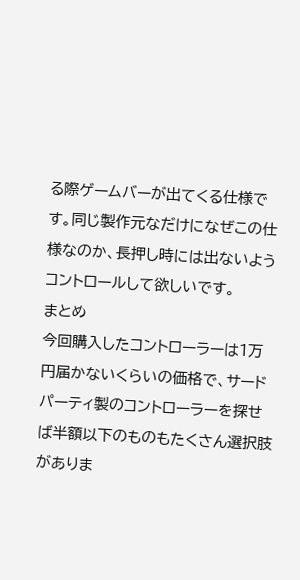る際ゲームバーが出てくる仕様です。同じ製作元なだけになぜこの仕様なのか、長押し時には出ないようコントロールして欲しいです。
まとめ
今回購入したコントローラーは1万円届かないくらいの価格で、サードパーティ製のコントローラーを探せば半額以下のものもたくさん選択肢がありま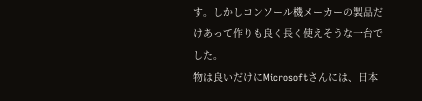す。しかしコンソール機メーカーの製品だけあって作りも良く長く使えそうな一台でした。
物は良いだけにMicrosoftさんには、日本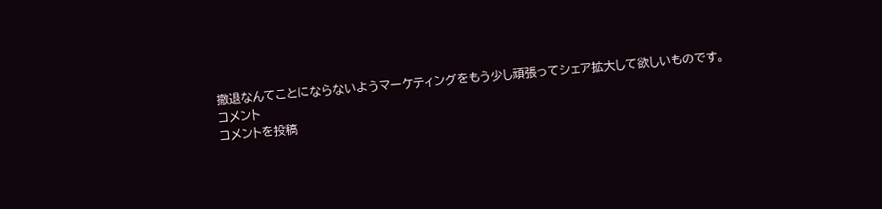撤退なんてことにならないようマーケティングをもう少し頑張ってシェア拡大して欲しいものです。
コメント
コメントを投稿